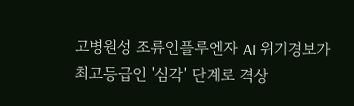고병원성 조류인플루엔자 AI 위기경보가
최고등급인 '심각' 단계로 격상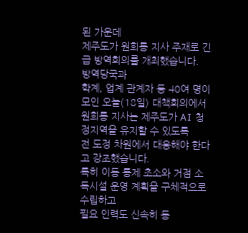된 가운데
제주도가 원희룡 지사 주재로 긴급 방역회의를 개최했습니다.
방역당국과
학계, 업계 관계자 등 40여 명이 모인 오늘(18일) 대책회의에서
원희룡 지사는 제주도가 AI 청정지역을 유지할 수 있도록
전 도정 차원에서 대응해야 한다고 강조했습니다.
특히 이동 통제 초소와 거점 소독시설 운영 계획을 구체적으로 수립하고
필요 인력도 신속히 동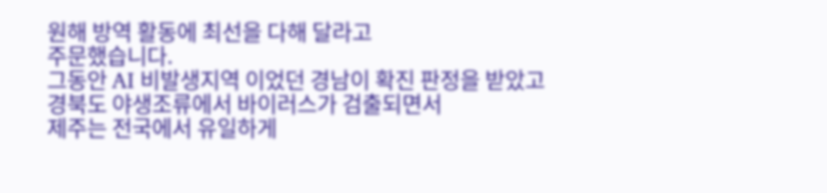원해 방역 활동에 최선을 다해 달라고
주문했습니다.
그동안 AI 비발생지역 이었던 경남이 확진 판정을 받았고
경북도 야생조류에서 바이러스가 검출되면서
제주는 전국에서 유일하게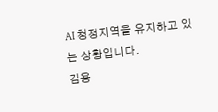AI 청정지역을 유지하고 있는 상황입니다.
김용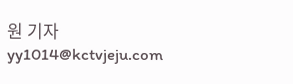원 기자
yy1014@kctvjeju.com